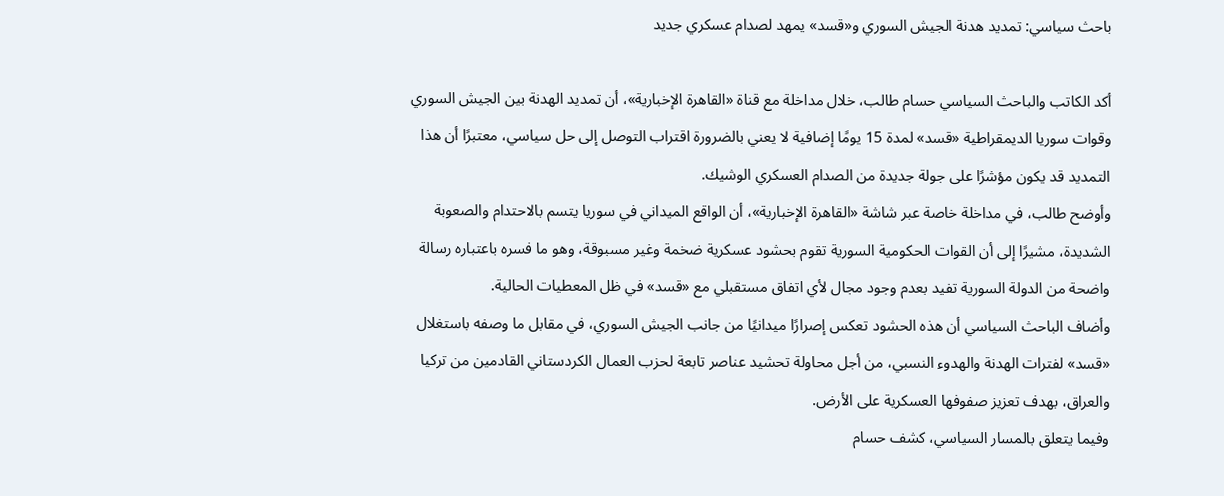باحث سياسي: تمديد هدنة الجيش السوري و«قسد» يمهد لصدام عسكري جديد

أكد الكاتب والباحث السياسي حسام طالب، خلال مداخلة مع قناة «القاهرة الإخبارية»، أن تمديد الهدنة بين الجيش السوري وقوات سوريا الديمقراطية «قسد» لمدة 15 يومًا إضافية لا يعني بالضرورة اقتراب التوصل إلى حل سياسي، معتبرًا أن هذا التمديد قد يكون مؤشرًا على جولة جديدة من الصدام العسكري الوشيك.
وأوضح طالب، في مداخلة خاصة عبر شاشة «القاهرة الإخبارية»، أن الواقع الميداني في سوريا يتسم بالاحتدام والصعوبة الشديدة، مشيرًا إلى أن القوات الحكومية السورية تقوم بحشود عسكرية ضخمة وغير مسبوقة، وهو ما فسره باعتباره رسالة واضحة من الدولة السورية تفيد بعدم وجود مجال لأي اتفاق مستقبلي مع «قسد» في ظل المعطيات الحالية.
وأضاف الباحث السياسي أن هذه الحشود تعكس إصرارًا ميدانيًا من جانب الجيش السوري، في مقابل ما وصفه باستغلال «قسد» لفترات الهدنة والهدوء النسبي، من أجل محاولة تحشيد عناصر تابعة لحزب العمال الكردستاني القادمين من تركيا والعراق، بهدف تعزيز صفوفها العسكرية على الأرض.
وفيما يتعلق بالمسار السياسي، كشف حسام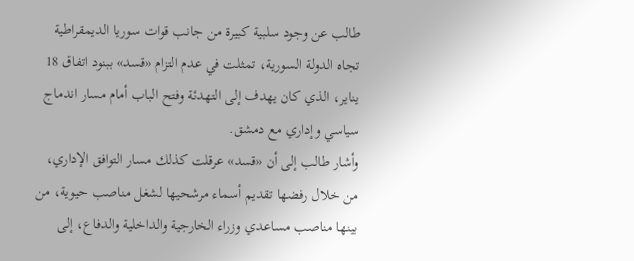طالب عن وجود سلبية كبيرة من جانب قوات سوريا الديمقراطية تجاه الدولة السورية، تمثلت في عدم التزام «قسد» ببنود اتفاق 18 يناير، الذي كان يهدف إلى التهدئة وفتح الباب أمام مسار اندماج سياسي وإداري مع دمشق.
وأشار طالب إلى أن «قسد» عرقلت كذلك مسار التوافق الإداري، من خلال رفضها تقديم أسماء مرشحيها لشغل مناصب حيوية، من بينها مناصب مساعدي وزراء الخارجية والداخلية والدفاع، إلى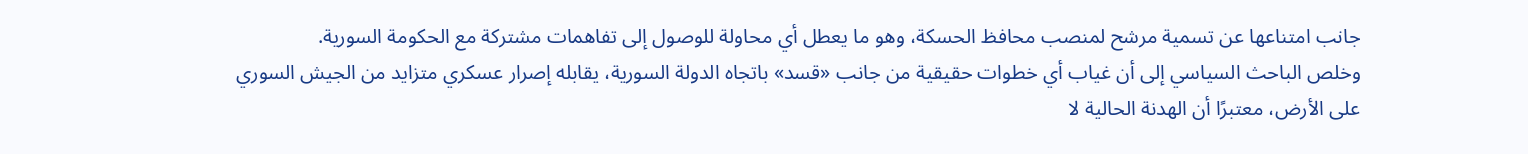جانب امتناعها عن تسمية مرشح لمنصب محافظ الحسكة، وهو ما يعطل أي محاولة للوصول إلى تفاهمات مشتركة مع الحكومة السورية.
وخلص الباحث السياسي إلى أن غياب أي خطوات حقيقية من جانب «قسد» باتجاه الدولة السورية، يقابله إصرار عسكري متزايد من الجيش السوري على الأرض، معتبرًا أن الهدنة الحالية لا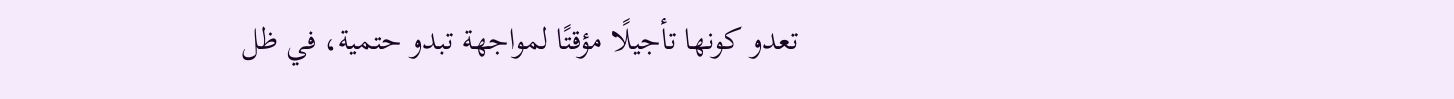تعدو كونها تأجيلًا مؤقتًا لمواجهة تبدو حتمية، في ظل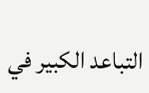التباعد الكبير في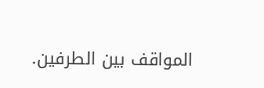المواقف بين الطرفين.